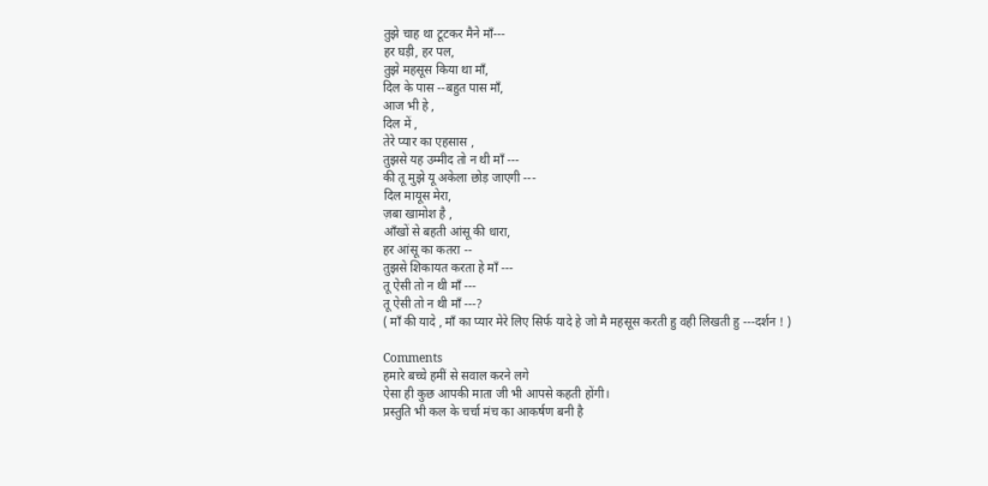तुझे चाह था टूटकर मैने माँ---
हर घड़ी, हर पल,
तुझे महसूस किया था माँ,
दिल के पास --बहुत पास माँ,
आज भी हे ,
दिल में ,
तेरे प्यार का एहसास ,
तुझसे यह उम्मीद तो न थी माँ ---
की तू मुझे यू अकेला छोड़ जाएगी ---
दिल मायूस मेरा,
ज़बा खामोश है ,
आँखों से बहती आंसू की धारा,
हर आंसू का कतरा --
तुझसे शिकायत करता हे माँ ---
तू ऐसी तो न थी माँ ---
तू ऐसी तो न थी माँ ---?
( माँ की यादे , माँ का प्यार मेरे लिए सिर्फ यादे हे जो मै महसूस करती हु वही लिखती हु ---दर्शन ! )

Comments
हमारे बच्चे हमीं से सवाल करने लगे
ऐसा ही कुछ आपकी माता जी भी आपसे कहती होंगी।
प्रस्तुति भी कल के चर्चा मंच का आकर्षण बनी है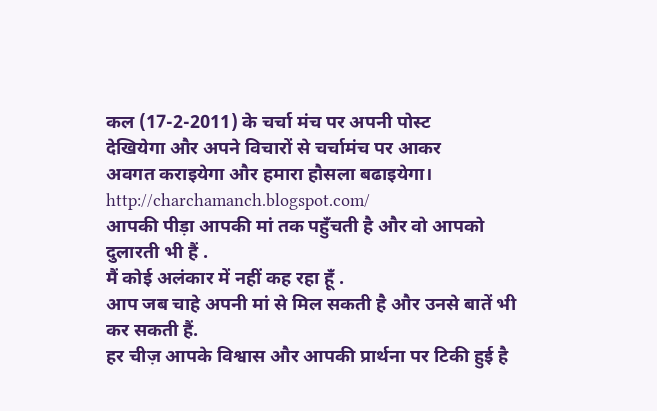कल (17-2-2011) के चर्चा मंच पर अपनी पोस्ट
देखियेगा और अपने विचारों से चर्चामंच पर आकर
अवगत कराइयेगा और हमारा हौसला बढाइयेगा।
http://charchamanch.blogspot.com/
आपकी पीड़ा आपकी मां तक पहुँचती है और वो आपको दुलारती भी हैं .
मैं कोई अलंकार में नहीं कह रहा हूँ .
आप जब चाहे अपनी मां से मिल सकती है और उनसे बातें भी कर सकती हैं.
हर चीज़ आपके विश्वास और आपकी प्रार्थना पर टिकी हुई है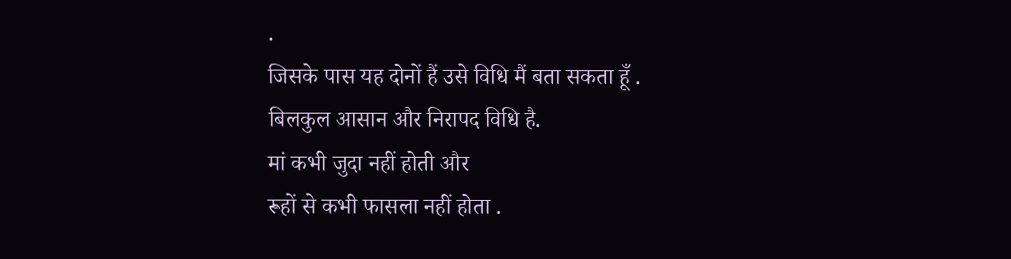.
जिसके पास यह दोनों हैं उसे विधि मैं बता सकता हूँ .
बिलकुल आसान और निरापद विधि है.
मां कभी जुदा नहीं होती और
रूहों से कभी फासला नहीं होता .